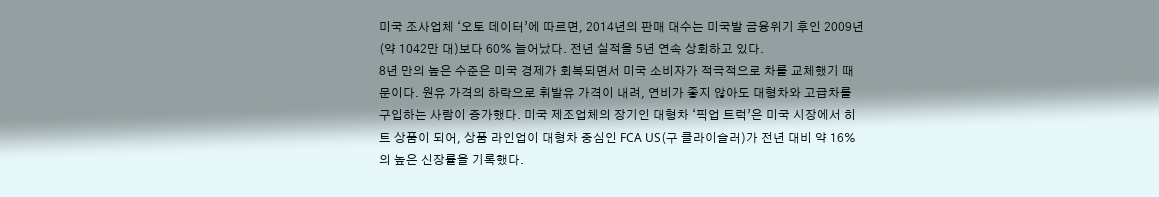미국 조사업체 ‘오토 데이터’에 따르면, 2014년의 판매 대수는 미국발 금융위기 후인 2009년(약 1042만 대)보다 60% 늘어났다. 전년 실적을 5년 연속 상회하고 있다.
8년 만의 높은 수준은 미국 경제가 회복되면서 미국 소비자가 적극적으로 차를 교체했기 때문이다. 원유 가격의 하락으로 휘발유 가격이 내려, 연비가 좋지 않아도 대형차와 고급차를 구입하는 사람이 증가했다. 미국 제조업체의 장기인 대형차 ‘픽업 트럭’은 미국 시장에서 히트 상품이 되어, 상품 라인업이 대형차 중심인 FCA US(구 클라이슬러)가 전년 대비 약 16%의 높은 신장률을 기록했다.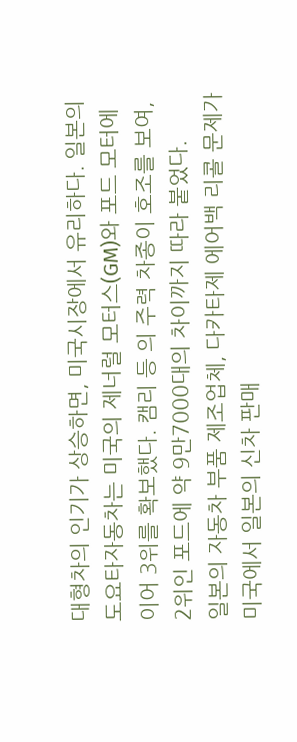대형차의 인기가 상승하면, 미국시장에서 유리하다. 일본의 도요타자동차는 미국의 제너럴 모터스(GM)와 포드 모터에 이어 3위를 확보했다. 캠리 등 의 주력 차종이 호조를 보여, 2위인 포드에 약 9만7000대의 차이까지 따라 붙었다.
일본의 자동차 부품 제조업체, 다카타제 에어백 리콜 문제가 미국에서 일본의 신차 판매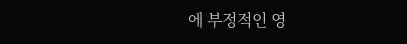에 부정적인 영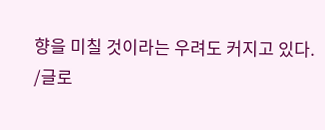향을 미칠 것이라는 우려도 커지고 있다.
/글로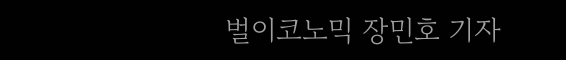벌이코노믹 장민호 기자